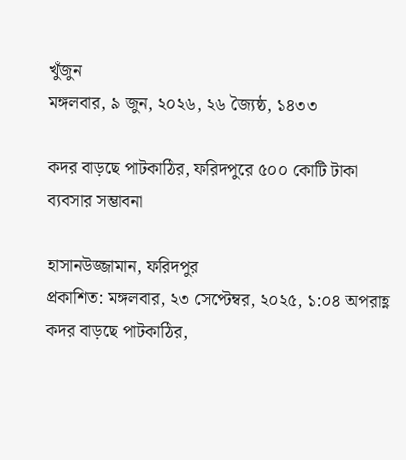খুঁজুন
মঙ্গলবার, ৯ জুন, ২০২৬, ২৬ জ্যৈষ্ঠ, ১৪৩৩

কদর বাড়ছে পাটকাঠির, ফরিদপুরে ৫০০ কোটি টাকা ব্যবসার সম্ভাবনা

হাসানউজ্জামান, ফরিদপুর
প্রকাশিত: মঙ্গলবার, ২৩ সেপ্টেম্বর, ২০২৫, ১:০৪ অপরাহ্ণ
কদর বাড়ছে পাটকাঠির,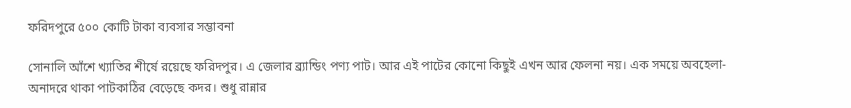ফরিদপুরে ৫০০ কোটি টাকা ব্যবসার সম্ভাবনা

সোনালি আঁশে খ্যাতির শীর্ষে রয়েছে ফরিদপুর। এ জেলার ব্র্যান্ডিং পণ্য পাট। আর এই পাটের কোনো কিছুই এখন আর ফেলনা নয়। এক সময়ে অবহেলা-অনাদরে থাকা পাটকাঠির বেড়েছে কদর। শুধু রান্নার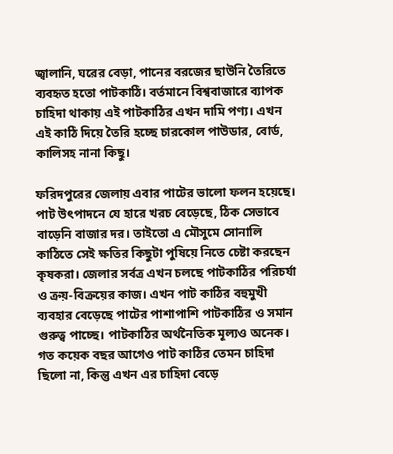জ্বালানি, ঘরের বেড়া, পানের বরজের ছাউনি তৈরিতে ব্যবহৃত হতো পাটকাঠি। বর্তমানে বিশ্ববাজারে ব্যাপক চাহিদা থাকায় এই পাটকাঠির এখন দামি পণ্য। এখন এই কাঠি দিয়ে তৈরি হচ্ছে চারকোল পাউডার, বোর্ড, কালিসহ নানা কিছু।

ফরিদপুরের জেলায় এবার পাটের ভালো ফলন হয়েছে। পাট উৎপাদনে যে হারে খরচ বেড়েছে, ঠিক সেভাবে বাড়েনি বাজার দর। তাইতো এ মৌসুমে সোনালি কাঠিতে সেই ক্ষতির কিছুটা পুষিয়ে নিতে চেষ্টা করছেন কৃষকরা। জেলার সর্বত্র এখন চলছে পাটকাঠির পরিচর্যা ও ক্রয়-বিক্রয়ের কাজ। এখন পাট কাঠির বহুমুখী ব্যবহার বেড়েছে পাটের পাশাপাশি পাটকাঠির ও সমান গুরুত্ব পাচ্ছে। পাটকাঠির অর্থনৈতিক মূল্যও অনেক। গত কয়েক বছর আগেও পাট কাঠির তেমন চাহিদা ছিলো না, কিন্তু এখন এর চাহিদা বেড়ে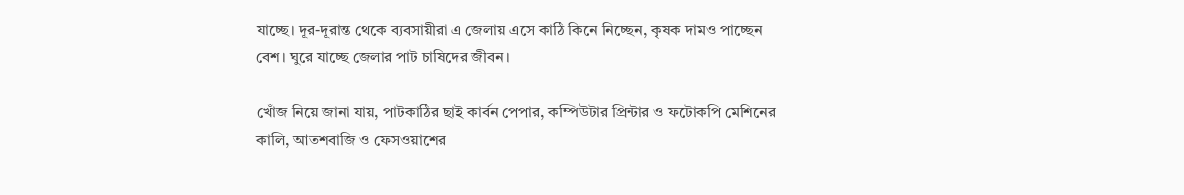যাচ্ছে। দূর-দূরান্ত থেকে ব্যবসায়ীরা এ জেলায় এসে কাঠি কিনে নিচ্ছেন, কৃষক দামও পাচ্ছেন বেশ। ঘুরে যাচ্ছে জেলার পাট চাষিদের জীবন।

খোঁজ নিয়ে জানা যায়, পাটকাঠির ছাই কার্বন পেপার, কম্পিউটার প্রিন্টার ও ফটোকপি মেশিনের কালি, আতশবাজি ও ফেসওয়াশের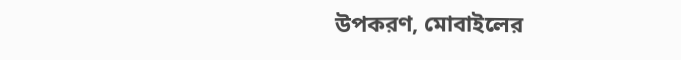উপকরণ, মোবাইলের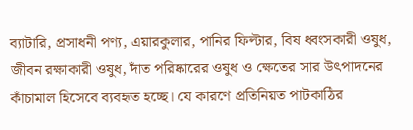ব্যাটারি, প্রসাধনী পণ্য, এয়ারকুলার, পানির ফিল্টার, বিষ ধ্বংসকারী ওষুধ, জীবন রক্ষাকারী ওষুধ, দাঁত পরিষ্কারের ওষুধ ও ক্ষেতের সার উৎপাদনের কাঁচামাল হিসেবে ব্যবহৃত হচ্ছে। যে কারণে প্রতিনিয়ত পাটকাঠির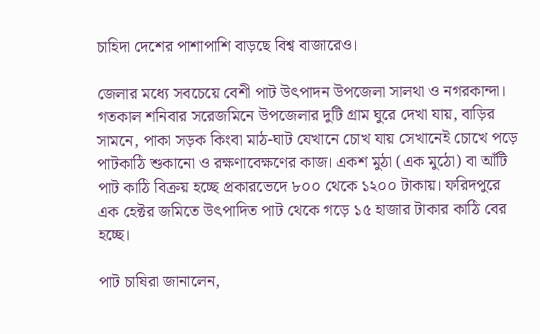চাহিদা দেশের পাশাপাশি বাড়ছে বিশ্ব বাজারেও।

জেলার মধ্যে সবচেয়ে বেশী পাট উৎপাদন উপজেলা সালথা ও নগরকান্দা। গতকাল শনিবার সরেজমিনে উপজেলার দুটি গ্রাম ঘুরে দেখা যায়, বাড়ির সামনে, পাকা সড়ক কিংবা মাঠ-ঘাট যেখানে চোখ যায় সেখানেই চোখে পড়ে পাটকাঠি শুকানো ও রক্ষণাবেক্ষণের কাজ। একশ মুঠা (এক মুঠো) বা আঁটি পাট কাঠি বিক্রয় হচ্ছে প্রকারভেদে ৮০০ থেকে ১২০০ টাকায়। ফরিদপুরে এক হেক্টর জমিতে উৎপাদিত পাট থেকে গড়ে ১৫ হাজার টাকার কাঠি বের হচ্ছে।

পাট চাষিরা জানালেন,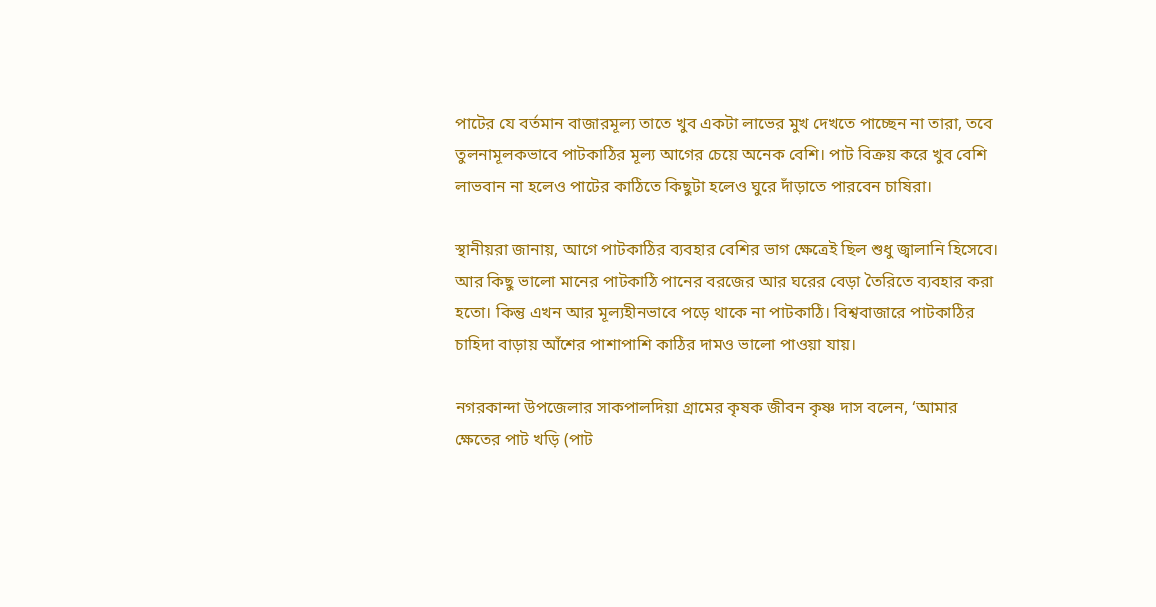পাটের যে বর্তমান বাজারমূল্য তাতে খুব একটা লাভের মুখ দেখতে পাচ্ছেন না তারা, তবে তুলনামূলকভাবে পাটকাঠির মূল্য আগের চেয়ে অনেক বেশি। পাট বিক্রয় করে খুব বেশি লাভবান না হলেও পাটের কাঠিতে কিছুটা হলেও ঘুরে দাঁড়াতে পারবেন চাষিরা।

স্থানীয়রা জানায়, আগে পাটকাঠির ব্যবহার বেশির ভাগ ক্ষেত্রেই ছিল শুধু জ্বালানি হিসেবে। আর কিছু ভালো মানের পাটকাঠি পানের বরজের আর ঘরের বেড়া তৈরিতে ব্যবহার করা হতো। কিন্তু এখন আর মূল্যহীনভাবে পড়ে থাকে না পাটকাঠি। বিশ্ববাজারে পাটকাঠির চাহিদা বাড়ায় আঁশের পাশাপাশি কাঠির দামও ভালো পাওয়া যায়।

নগরকান্দা উপজেলার সাকপালদিয়া গ্রামের কৃষক জীবন কৃষ্ণ দাস বলেন, ‘আমার ক্ষেতের পাট খড়ি (পাট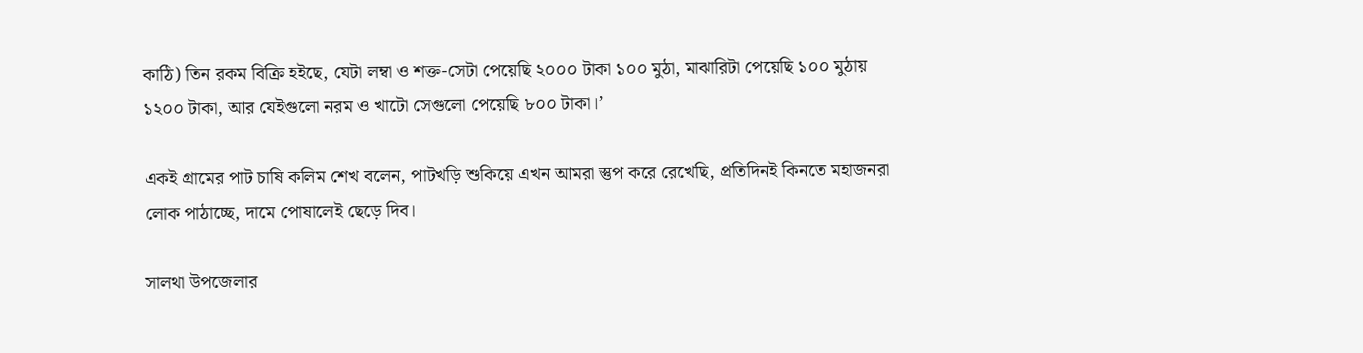কাঠি) তিন রকম বিক্রি হইছে, যেটা লম্বা ও শক্ত-সেটা পেয়েছি ২০০০ টাকা ১০০ মুঠা, মাঝারিটা পেয়েছি ১০০ মুঠায় ১২০০ টাকা, আর যেইগুলো নরম ও খাটো সেগুলো পেয়েছি ৮০০ টাকা।’

একই গ্রামের পাট চাষি কলিম শেখ বলেন, পাটখড়ি শুকিয়ে এখন আমরা স্তুপ করে রেখেছি, প্রতিদিনই কিনতে মহাজনরা লোক পাঠাচ্ছে, দামে পোষালেই ছেড়ে দিব।

সালথা উপজেলার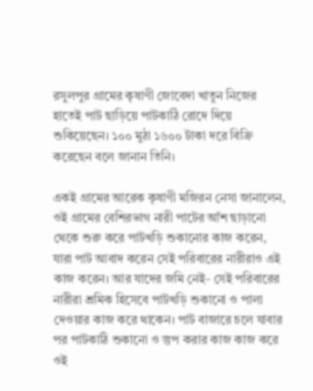রসুলপুর গ্রামের কৃষাণী জোবেদা খাতুন নিজের হাতেই পাট ছাড়িয়ে পাটকাঠি রোদে দিয়ে শুকিয়েছেন। ১০০ মুঠা ১৬০০ টাকা দরে বিক্রি করেছেন বলে জানান তিনি।

একই গ্রামের আরেক কৃষাণী মজিরন নেসা জানালেন, ওই গ্রামের বেশিরভাগ নারী পাটের আঁশ ছাড়ানো থেকে শুরু করে পাটখড়ি শুকানোর কাজ করেন, যারা পাট আবাদ করেন সেই পরিবারের নারীরাও এই কাজ করেন। আর যাদের জমি নেই- সেই পরিবারের নারীরা শ্রমিক হিসেবে পাটখড়ি শুকানো ও পালা দেওয়ার কাজ করে থাকেন। পাট বাজারে চলে যাবার পর পাটকাঠি শুকানো ও স্তুপ করার কাজ কাজ করে ওই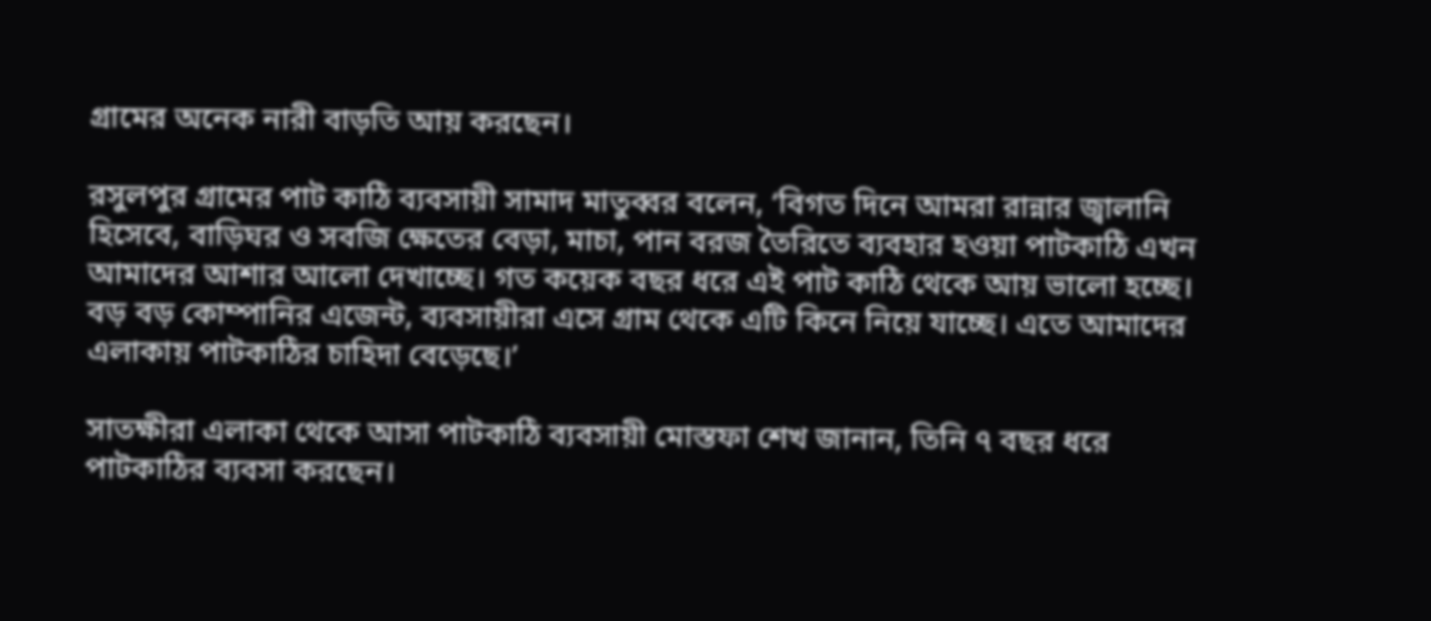গ্রামের অনেক নারী বাড়তি আয় করছেন।

রসুলপুর গ্রামের পাট কাঠি ব্যবসায়ী সামাদ মাতুব্বর বলেন, ‘বিগত দিনে আমরা রান্নার জ্বালানি হিসেবে, বাড়িঘর ও সবজি ক্ষেতের বেড়া, মাচা, পান বরজ তৈরিতে ব্যবহার হওয়া পাটকাঠি এখন আমাদের আশার আলো দেখাচ্ছে। গত কয়েক বছর ধরে এই পাট কাঠি থেকে আয় ভালো হচ্ছে। বড় বড় কোম্পানির এজেন্ট, ব্যবসায়ীরা এসে গ্রাম থেকে এটি কিনে নিয়ে যাচ্ছে। এতে আমাদের এলাকায় পাটকাঠির চাহিদা বেড়েছে।’

সাতক্ষীরা এলাকা থেকে আসা পাটকাঠি ব্যবসায়ী মোস্তফা শেখ জানান, তিনি ৭ বছর ধরে পাটকাঠির ব্যবসা করছেন।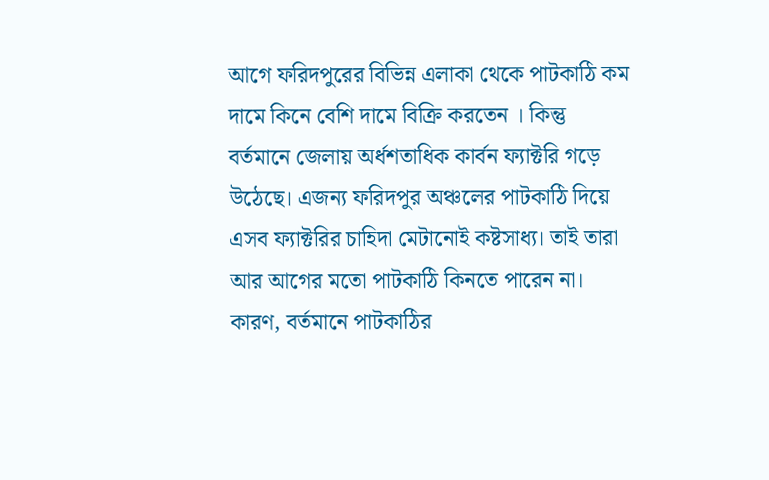আগে ফরিদপুরের বিভিন্ন এলাকা থেকে পাটকাঠি কম দামে কিনে বেশি দামে বিক্রি করতেন । কিন্তু বর্তমানে জেলায় অর্ধশতাধিক কার্বন ফ্যাক্টরি গড়ে উঠেছে। এজন্য ফরিদপুর অঞ্চলের পাটকাঠি দিয়ে এসব ফ্যাক্টরির চাহিদা মেটানোই কষ্টসাধ্য। তাই তারা আর আগের মতো পাটকাঠি কিনতে পারেন না। কারণ, বর্তমানে পাটকাঠির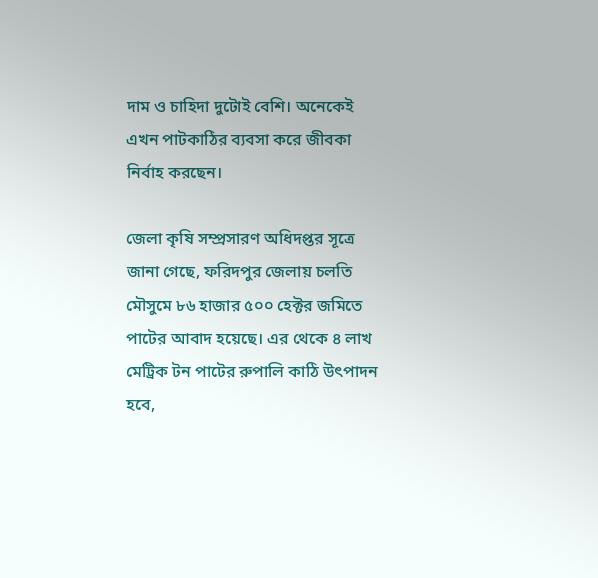দাম ও চাহিদা দুটোই বেশি। অনেকেই এখন পাটকাঠির ব্যবসা করে জীবকা নির্বাহ করছেন।

জেলা কৃষি সম্প্রসারণ অধিদপ্তর সূত্রে জানা গেছে, ফরিদপুর জেলায় চলতি মৌসুমে ৮৬ হাজার ৫০০ হেক্টর জমিতে পাটের আবাদ হয়েছে। এর থেকে ৪ লাখ মেট্রিক টন পাটের রুপালি কাঠি উৎপাদন হবে,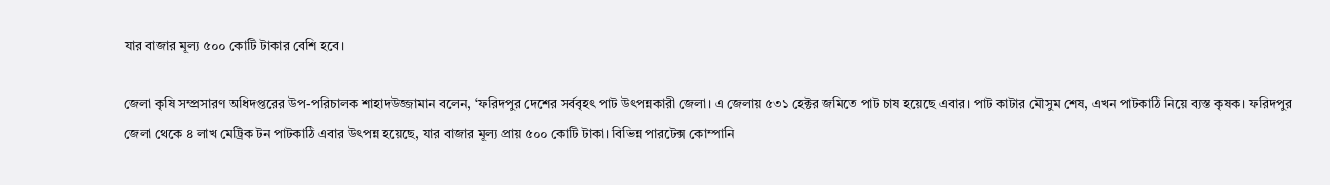যার বাজার মূল্য ৫০০ কোটি টাকার বেশি হবে।

জেলা কৃষি সম্প্রসারণ অধিদপ্তরের উপ-পরিচালক শাহাদউজ্জামান বলেন, ‘ফরিদপুর দেশের সর্ববৃহৎ পাট উৎপন্নকারী জেলা। এ জেলায় ৫৩১ হেক্টর জমিতে পাট চাষ হয়েছে এবার। পাট কাটার মৌসুম শেষ, এখন পাটকাঠি নিয়ে ব্যস্ত কৃষক। ফরিদপুর জেলা থেকে ৪ লাখ মেট্রিক টন পাটকাঠি এবার উৎপন্ন হয়েছে, যার বাজার মূল্য প্রায় ৫০০ কোটি টাকা। বিভিন্ন পারটেক্স কোম্পানি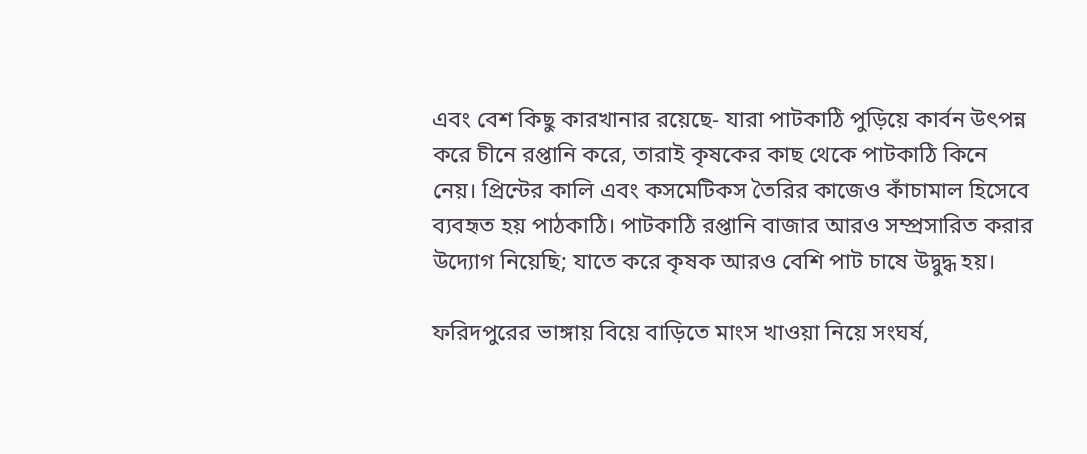এবং বেশ কিছু কারখানার রয়েছে- যারা পাটকাঠি পুড়িয়ে কার্বন উৎপন্ন করে চীনে রপ্তানি করে, তারাই কৃষকের কাছ থেকে পাটকাঠি কিনে নেয়। প্রিন্টের কালি এবং কসমেটিকস তৈরির কাজেও কাঁচামাল হিসেবে ব্যবহৃত হয় পাঠকাঠি। পাটকাঠি রপ্তানি বাজার আরও সম্প্রসারিত করার উদ্যোগ নিয়েছি; যাতে করে কৃষক আরও বেশি পাট চাষে উদ্বুদ্ধ হয়।

ফরিদপুরের ভাঙ্গায় বিয়ে বাড়িতে মাংস খাওয়া নিয়ে সংঘর্ষ,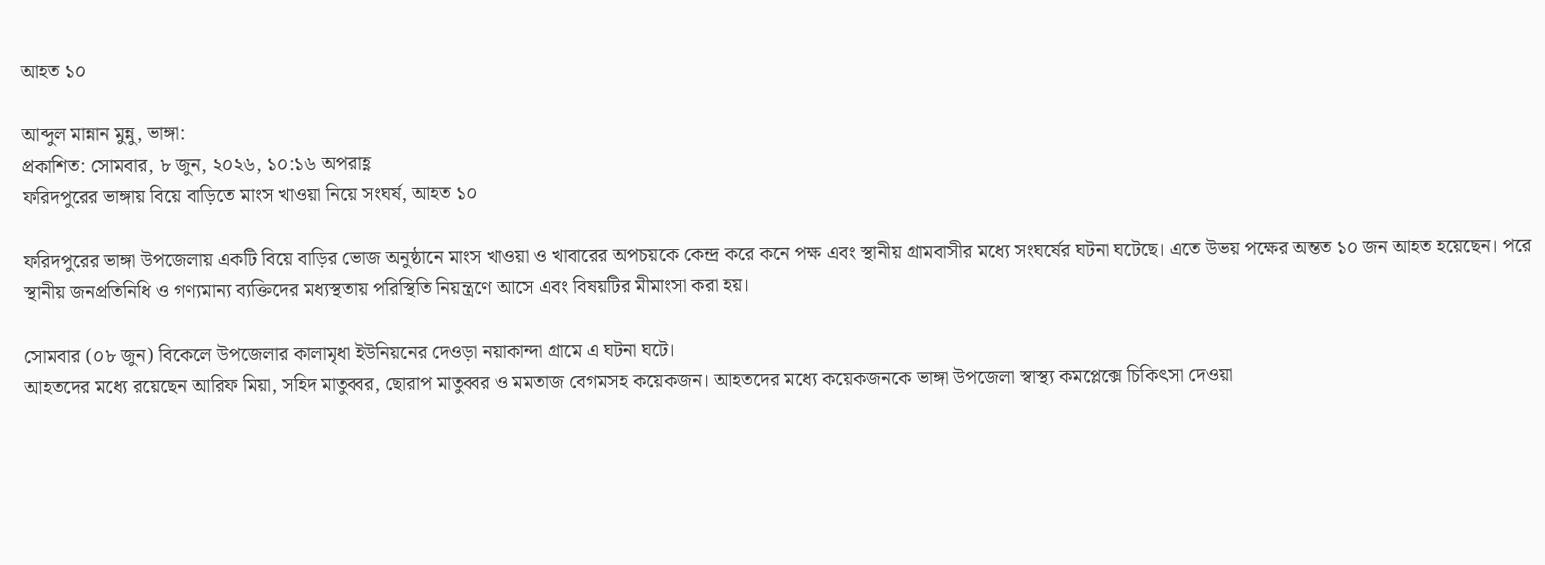আহত ১০

আব্দুল মান্নান মুন্নু, ভাঙ্গা:
প্রকাশিত: সোমবার, ৮ জুন, ২০২৬, ১০:১৬ অপরাহ্ণ
ফরিদপুরের ভাঙ্গায় বিয়ে বাড়িতে মাংস খাওয়া নিয়ে সংঘর্ষ, আহত ১০

ফরিদপুরের ভাঙ্গা উপজেলায় একটি বিয়ে বাড়ির ভোজ অনুষ্ঠানে মাংস খাওয়া ও খাবারের অপচয়কে কেন্দ্র করে কনে পক্ষ এবং স্থানীয় গ্রামবাসীর মধ্যে সংঘর্ষের ঘটনা ঘটেছে। এতে উভয় পক্ষের অন্তত ১০ জন আহত হয়েছেন। পরে স্থানীয় জনপ্রতিনিধি ও গণ্যমান্য ব্যক্তিদের মধ্যস্থতায় পরিস্থিতি নিয়ন্ত্রণে আসে এবং বিষয়টির মীমাংসা করা হয়।

সোমবার (০৮ জুন) বিকেলে উপজেলার কালামৃধা ইউনিয়নের দেওড়া নয়াকান্দা গ্রামে এ ঘটনা ঘটে।
আহতদের মধ্যে রয়েছেন আরিফ মিয়া, সহিদ মাতুব্বর, ছোরাপ মাতুব্বর ও মমতাজ বেগমসহ কয়েকজন। আহতদের মধ্যে কয়েকজনকে ভাঙ্গা উপজেলা স্বাস্থ্য কমপ্লেক্সে চিকিৎসা দেওয়া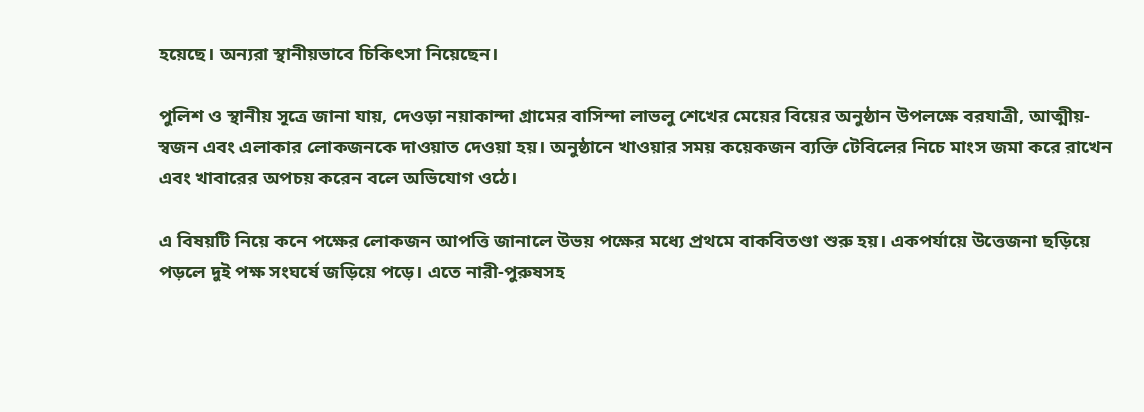হয়েছে। অন্যরা স্থানীয়ভাবে চিকিৎসা নিয়েছেন।

পুলিশ ও স্থানীয় সূত্রে জানা যায়, দেওড়া নয়াকান্দা গ্রামের বাসিন্দা লাভলু শেখের মেয়ের বিয়ের অনুষ্ঠান উপলক্ষে বরযাত্রী, আত্মীয়-স্বজন এবং এলাকার লোকজনকে দাওয়াত দেওয়া হয়। অনুষ্ঠানে খাওয়ার সময় কয়েকজন ব্যক্তি টেবিলের নিচে মাংস জমা করে রাখেন এবং খাবারের অপচয় করেন বলে অভিযোগ ওঠে।

এ বিষয়টি নিয়ে কনে পক্ষের লোকজন আপত্তি জানালে উভয় পক্ষের মধ্যে প্রথমে বাকবিতণ্ডা শুরু হয়। একপর্যায়ে উত্তেজনা ছড়িয়ে পড়লে দুই পক্ষ সংঘর্ষে জড়িয়ে পড়ে। এতে নারী-পুরুষসহ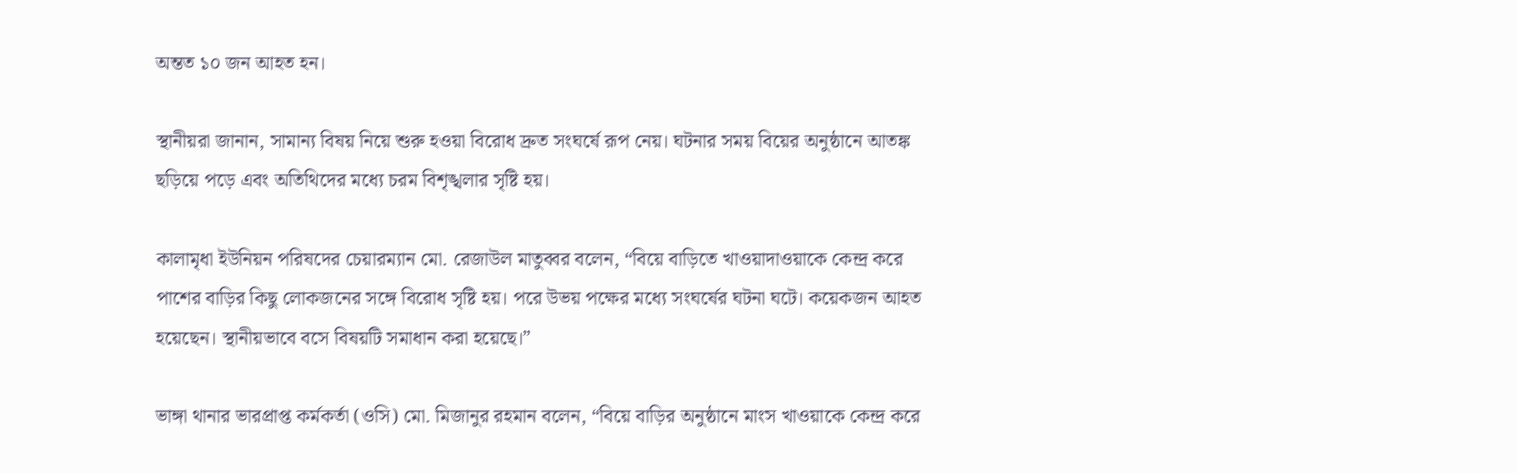অন্তত ১০ জন আহত হন।

স্থানীয়রা জানান, সামান্য বিষয় নিয়ে শুরু হওয়া বিরোধ দ্রুত সংঘর্ষে রূপ নেয়। ঘটনার সময় বিয়ের অনুষ্ঠানে আতঙ্ক ছড়িয়ে পড়ে এবং অতিথিদের মধ্যে চরম বিশৃঙ্খলার সৃষ্টি হয়।

কালামৃধা ইউনিয়ন পরিষদের চেয়ারম্যান মো. রেজাউল মাতুব্বর বলেন, “বিয়ে বাড়িতে খাওয়াদাওয়াকে কেন্দ্র করে পাশের বাড়ির কিছু লোকজনের সঙ্গে বিরোধ সৃষ্টি হয়। পরে উভয় পক্ষের মধ্যে সংঘর্ষের ঘটনা ঘটে। কয়েকজন আহত হয়েছেন। স্থানীয়ভাবে বসে বিষয়টি সমাধান করা হয়েছে।”

ভাঙ্গা থানার ভারপ্রাপ্ত কর্মকর্তা (ওসি) মো. মিজানুর রহমান বলেন, “বিয়ে বাড়ির অনুষ্ঠানে মাংস খাওয়াকে কেন্দ্র করে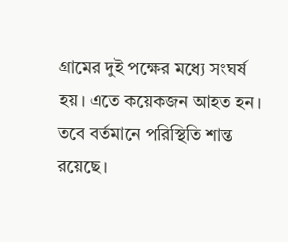গ্রামের দুই পক্ষের মধ্যে সংঘর্ষ হয়। এতে কয়েকজন আহত হন। তবে বর্তমানে পরিস্থিতি শান্ত রয়েছে।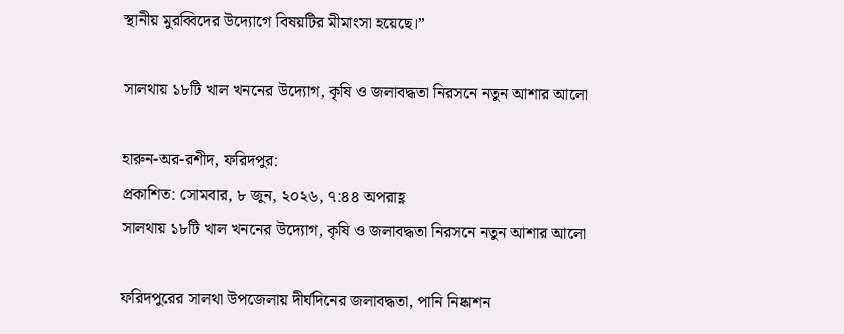স্থানীয় মুরব্বিদের উদ্যোগে বিষয়টির মীমাংসা হয়েছে।”

সালথায় ১৮টি খাল খননের উদ্যোগ, কৃষি ও জলাবদ্ধতা নিরসনে নতুন আশার আলো

হারুন-অর-রশীদ, ফরিদপুর:
প্রকাশিত: সোমবার, ৮ জুন, ২০২৬, ৭:৪৪ অপরাহ্ণ
সালথায় ১৮টি খাল খননের উদ্যোগ, কৃষি ও জলাবদ্ধতা নিরসনে নতুন আশার আলো

ফরিদপুরের সালথা উপজেলায় দীর্ঘদিনের জলাবদ্ধতা, পানি নিষ্কাশন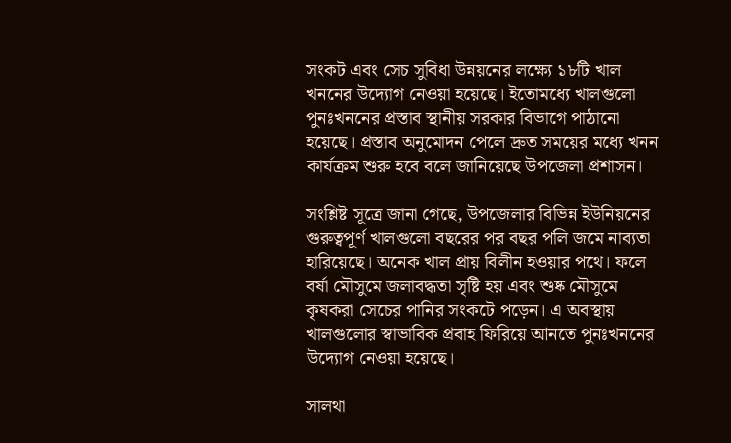সংকট এবং সেচ সুবিধা উন্নয়নের লক্ষ্যে ১৮টি খাল খননের উদ্যোগ নেওয়া হয়েছে। ইতোমধ্যে খালগুলো পুনঃখননের প্রস্তাব স্থানীয় সরকার বিভাগে পাঠানো হয়েছে। প্রস্তাব অনুমোদন পেলে দ্রুত সময়ের মধ্যে খনন কার্যক্রম শুরু হবে বলে জানিয়েছে উপজেলা প্রশাসন।

সংশ্লিষ্ট সূত্রে জানা গেছে, উপজেলার বিভিন্ন ইউনিয়নের গুরুত্বপূর্ণ খালগুলো বছরের পর বছর পলি জমে নাব্যতা হারিয়েছে। অনেক খাল প্রায় বিলীন হওয়ার পথে। ফলে বর্ষা মৌসুমে জলাবদ্ধতা সৃষ্টি হয় এবং শুষ্ক মৌসুমে কৃষকরা সেচের পানির সংকটে পড়েন। এ অবস্থায় খালগুলোর স্বাভাবিক প্রবাহ ফিরিয়ে আনতে পুনঃখননের উদ্যোগ নেওয়া হয়েছে।

সালথা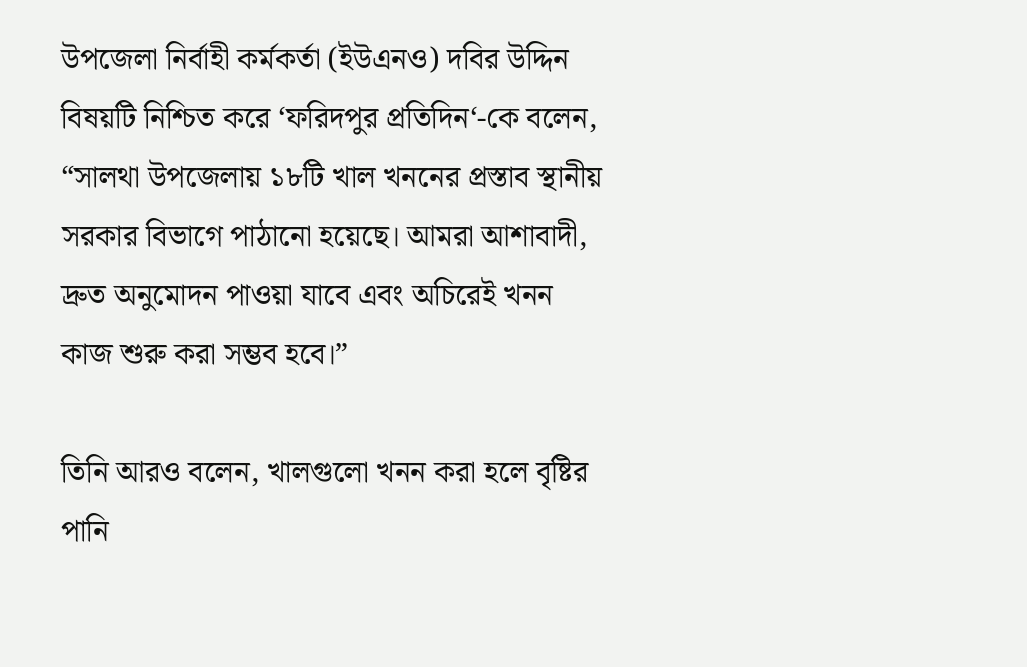উপজেলা নির্বাহী কর্মকর্তা (ইউএনও) দবির উদ্দিন বিষয়টি নিশ্চিত করে ‘ফরিদপুর প্রতিদিন‘-কে বলেন, “সালথা উপজেলায় ১৮টি খাল খননের প্রস্তাব স্থানীয় সরকার বিভাগে পাঠানো হয়েছে। আমরা আশাবাদী, দ্রুত অনুমোদন পাওয়া যাবে এবং অচিরেই খনন কাজ শুরু করা সম্ভব হবে।”

তিনি আরও বলেন, খালগুলো খনন করা হলে বৃষ্টির পানি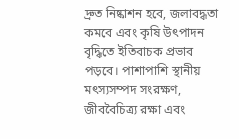দ্রুত নিষ্কাশন হবে, জলাবদ্ধতা কমবে এবং কৃষি উৎপাদন বৃদ্ধিতে ইতিবাচক প্রভাব পড়বে। পাশাপাশি স্থানীয় মৎস্যসম্পদ সংরক্ষণ, জীববৈচিত্র্য রক্ষা এবং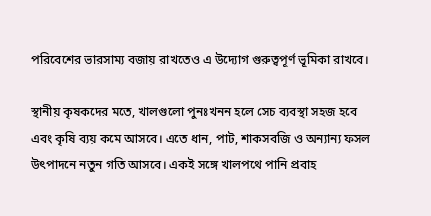পরিবেশের ভারসাম্য বজায় রাখতেও এ উদ্যোগ গুরুত্বপূর্ণ ভূমিকা রাখবে।

স্থানীয় কৃষকদের মতে, খালগুলো পুনঃখনন হলে সেচ ব্যবস্থা সহজ হবে এবং কৃষি ব্যয় কমে আসবে। এতে ধান, পাট, শাকসবজি ও অন্যান্য ফসল উৎপাদনে নতুন গতি আসবে। একই সঙ্গে খালপথে পানি প্রবাহ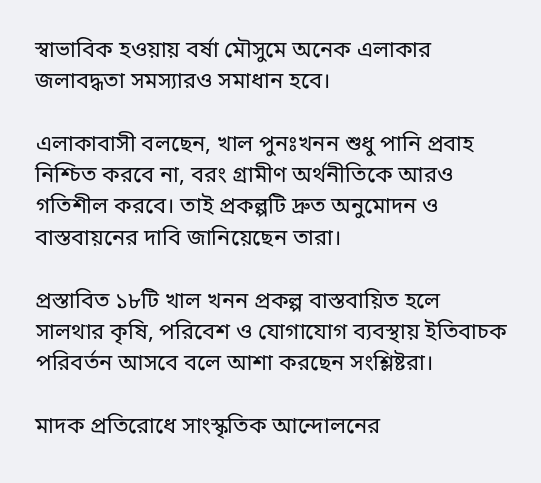স্বাভাবিক হওয়ায় বর্ষা মৌসুমে অনেক এলাকার জলাবদ্ধতা সমস্যারও সমাধান হবে।

এলাকাবাসী বলছেন, খাল পুনঃখনন শুধু পানি প্রবাহ নিশ্চিত করবে না, বরং গ্রামীণ অর্থনীতিকে আরও গতিশীল করবে। তাই প্রকল্পটি দ্রুত অনুমোদন ও বাস্তবায়নের দাবি জানিয়েছেন তারা।

প্রস্তাবিত ১৮টি খাল খনন প্রকল্প বাস্তবায়িত হলে সালথার কৃষি, পরিবেশ ও যোগাযোগ ব্যবস্থায় ইতিবাচক পরিবর্তন আসবে বলে আশা করছেন সংশ্লিষ্টরা।

মাদক প্রতিরোধে সাংস্কৃতিক আন্দোলনের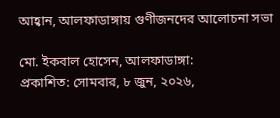আহ্বান, আলফাডাঙ্গায় গুণীজনদের আলোচনা সভা

মো. ইকবাল হোসেন, আলফাডাঙ্গা:
প্রকাশিত: সোমবার, ৮ জুন, ২০২৬,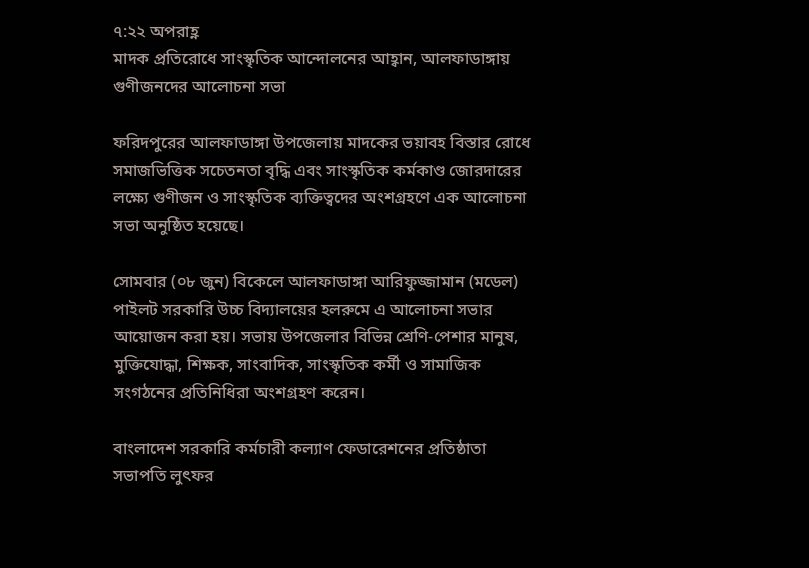৭:২২ অপরাহ্ণ
মাদক প্রতিরোধে সাংস্কৃতিক আন্দোলনের আহ্বান, আলফাডাঙ্গায় গুণীজনদের আলোচনা সভা

ফরিদপুরের আলফাডাঙ্গা উপজেলায় মাদকের ভয়াবহ বিস্তার রোধে সমাজভিত্তিক সচেতনতা বৃদ্ধি এবং সাংস্কৃতিক কর্মকাণ্ড জোরদারের লক্ষ্যে গুণীজন ও সাংস্কৃতিক ব্যক্তিত্বদের অংশগ্রহণে এক আলোচনা সভা অনুষ্ঠিত হয়েছে।

সোমবার (০৮ জুন) বিকেলে আলফাডাঙ্গা আরিফুজ্জামান (মডেল) পাইলট সরকারি উচ্চ বিদ্যালয়ের হলরুমে এ আলোচনা সভার আয়োজন করা হয়। সভায় উপজেলার বিভিন্ন শ্রেণি-পেশার মানুষ, মুক্তিযোদ্ধা, শিক্ষক, সাংবাদিক, সাংস্কৃতিক কর্মী ও সামাজিক সংগঠনের প্রতিনিধিরা অংশগ্রহণ করেন।

বাংলাদেশ সরকারি কর্মচারী কল্যাণ ফেডারেশনের প্রতিষ্ঠাতা সভাপতি লুৎফর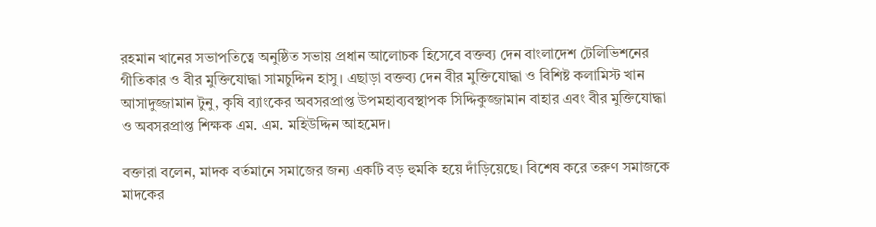রহমান খানের সভাপতিত্বে অনুষ্ঠিত সভায় প্রধান আলোচক হিসেবে বক্তব্য দেন বাংলাদেশ টেলিভিশনের গীতিকার ও বীর মুক্তিযোদ্ধা সামচুদ্দিন হাসু। এছাড়া বক্তব্য দেন বীর মুক্তিযোদ্ধা ও বিশিষ্ট কলামিস্ট খান আসাদুজ্জামান টুনু, কৃষি ব্যাংকের অবসরপ্রাপ্ত উপমহাব্যবস্থাপক সিদ্দিকুজ্জামান বাহার এবং বীর মুক্তিযোদ্ধা ও অবসরপ্রাপ্ত শিক্ষক এম. এম. মহিউদ্দিন আহমেদ।

বক্তারা বলেন, মাদক বর্তমানে সমাজের জন্য একটি বড় হুমকি হয়ে দাঁড়িয়েছে। বিশেষ করে তরুণ সমাজকে মাদকের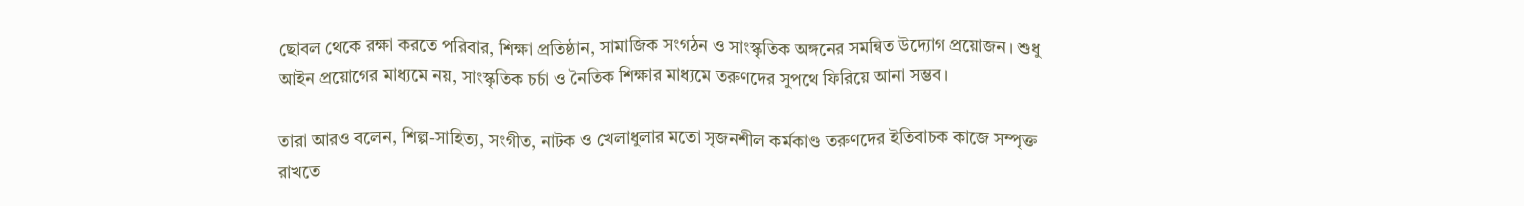ছোবল থেকে রক্ষা করতে পরিবার, শিক্ষা প্রতিষ্ঠান, সামাজিক সংগঠন ও সাংস্কৃতিক অঙ্গনের সমন্বিত উদ্যোগ প্রয়োজন। শুধু আইন প্রয়োগের মাধ্যমে নয়, সাংস্কৃতিক চর্চা ও নৈতিক শিক্ষার মাধ্যমে তরুণদের সুপথে ফিরিয়ে আনা সম্ভব।

তারা আরও বলেন, শিল্প-সাহিত্য, সংগীত, নাটক ও খেলাধুলার মতো সৃজনশীল কর্মকাণ্ড তরুণদের ইতিবাচক কাজে সম্পৃক্ত রাখতে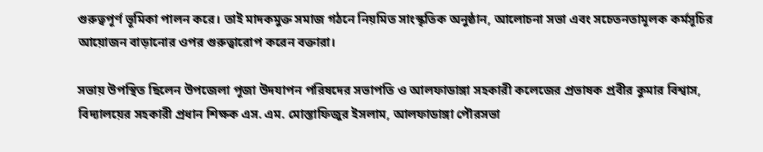গুরুত্বপূর্ণ ভূমিকা পালন করে। তাই মাদকমুক্ত সমাজ গঠনে নিয়মিত সাংস্কৃতিক অনুষ্ঠান, আলোচনা সভা এবং সচেতনতামূলক কর্মসূচির আয়োজন বাড়ানোর ওপর গুরুত্বারোপ করেন বক্তারা।

সভায় উপস্থিত ছিলেন উপজেলা পূজা উদযাপন পরিষদের সভাপতি ও আলফাডাঙ্গা সহকারী কলেজের প্রভাষক প্রবীর কুমার বিশ্বাস, বিদ্যালয়ের সহকারী প্রধান শিক্ষক এস. এম. মোস্তাফিজুর ইসলাম, আলফাডাঙ্গা পৌরসভা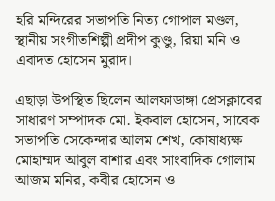হরি মন্দিরের সভাপতি নিত্য গোপাল মণ্ডল, স্থানীয় সংগীতশিল্পী প্রদীপ কুণ্ডু, রিয়া মনি ও এবাদত হোসেন মুরাদ।

এছাড়া উপস্থিত ছিলেন আলফাডাঙ্গা প্রেসক্লাবের সাধারণ সম্পাদক মো. ইকবাল হোসেন, সাবেক সভাপতি সেকেন্দার আলম শেখ, কোষাধ্যক্ষ মোহাম্মদ আবুল বাশার এবং সাংবাদিক গোলাম আজম মনির, কবীর হোসেন ও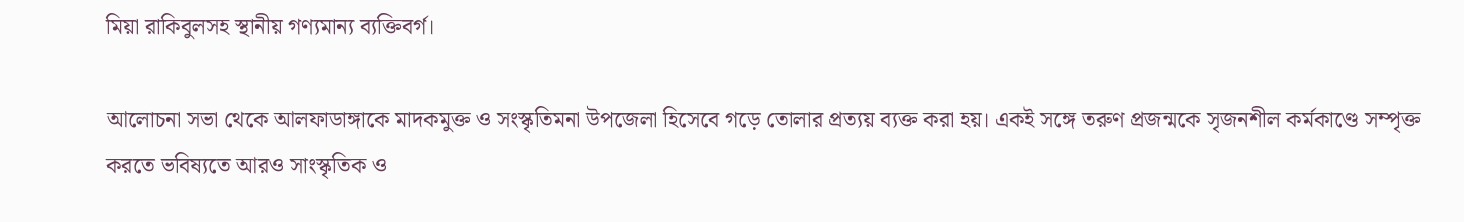মিয়া রাকিবুলসহ স্থানীয় গণ্যমান্য ব্যক্তিবর্গ।

আলোচনা সভা থেকে আলফাডাঙ্গাকে মাদকমুক্ত ও সংস্কৃতিমনা উপজেলা হিসেবে গড়ে তোলার প্রত্যয় ব্যক্ত করা হয়। একই সঙ্গে তরুণ প্রজন্মকে সৃজনশীল কর্মকাণ্ডে সম্পৃক্ত করতে ভবিষ্যতে আরও সাংস্কৃতিক ও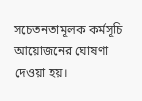সচেতনতামূলক কর্মসূচি আয়োজনের ঘোষণা দেওয়া হয়।